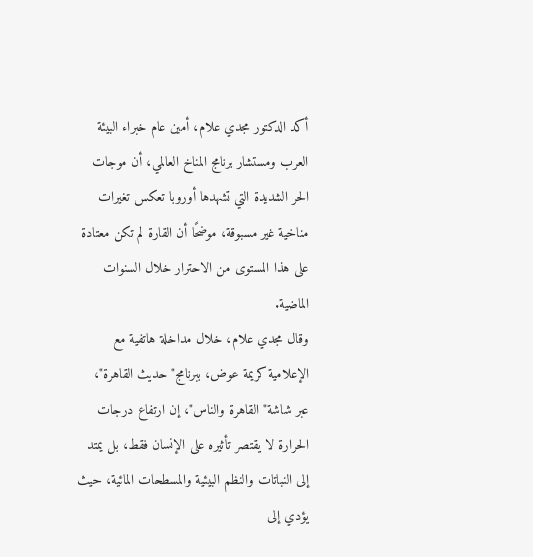أكد الدكتور مجدي علام، أمين عام خبراء البيئة العرب ومستشار برنامج المناخ العالمي، أن موجات الحر الشديدة التي تشهدها أوروبا تعكس تغيرات مناخية غير مسبوقة، موضحًا أن القارة لم تكن معتادة على هذا المستوى من الاحترار خلال السنوات الماضية.
وقال مجدي علام، خلال مداخلة هاتفية مع الإعلامية كريمة عوض، ببرنامج" حديث القاهرة"، عبر شاشة" القاهرة والناس"، إن ارتفاع درجات الحرارة لا يقتصر تأثيره على الإنسان فقط، بل يمتد إلى النباتات والنظم البيئية والمسطحات المائية، حيث يؤدي إلى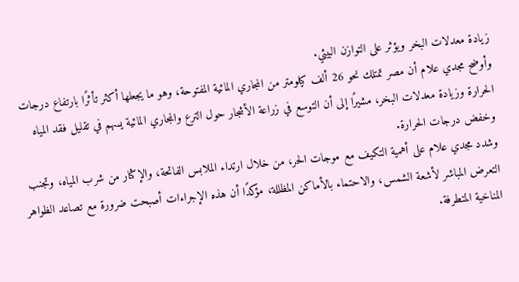زيادة معدلات البخر ويؤثر على التوازن البيئي.
وأوضح مجدي علام أن مصر تمتلك نحو 26 ألف كيلومتر من المجاري المائية المفتوحة، وهو ما يجعلها أكثر تأثرًا بارتفاع درجات الحرارة وزيادة معدلات البخر، مشيرًا إلى أن التوسع في زراعة الأشجار حول الترع والمجاري المائية يسهم في تقليل فقد المياه وخفض درجات الحرارة.
وشدد مجدي علام على أهمية التكيف مع موجات الحر، من خلال ارتداء الملابس الفاتحة، والإكثار من شرب المياه، وتجنب التعرض المباشر لأشعة الشمس، والاحتماء بالأماكن المظللة، مؤكدًا أن هذه الإجراءات أصبحت ضرورة مع تصاعد الظواهر المناخية المتطرفة.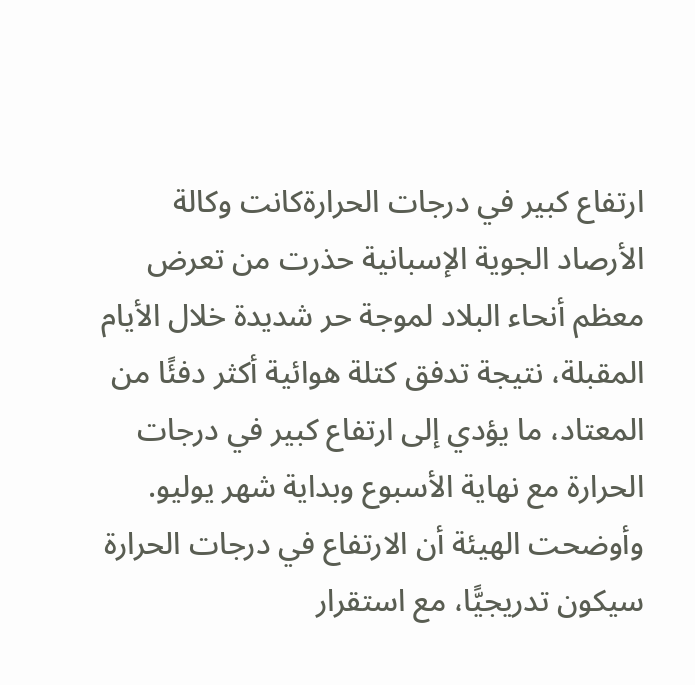ارتفاع كبير في درجات الحرارةكانت وكالة الأرصاد الجوية الإسبانية حذرت من تعرض معظم أنحاء البلاد لموجة حر شديدة خلال الأيام المقبلة، نتيجة تدفق كتلة هوائية أكثر دفئًا من المعتاد، ما يؤدي إلى ارتفاع كبير في درجات الحرارة مع نهاية الأسبوع وبداية شهر يوليو.
وأوضحت الهيئة أن الارتفاع في درجات الحرارة سيكون تدريجيًّا، مع استقرار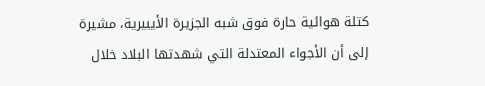كتلة هوائية حارة فوق شبه الجزيرة الأيبيرية، مشيرة إلى أن الأجواء المعتدلة التي شهدتها البلاد خلال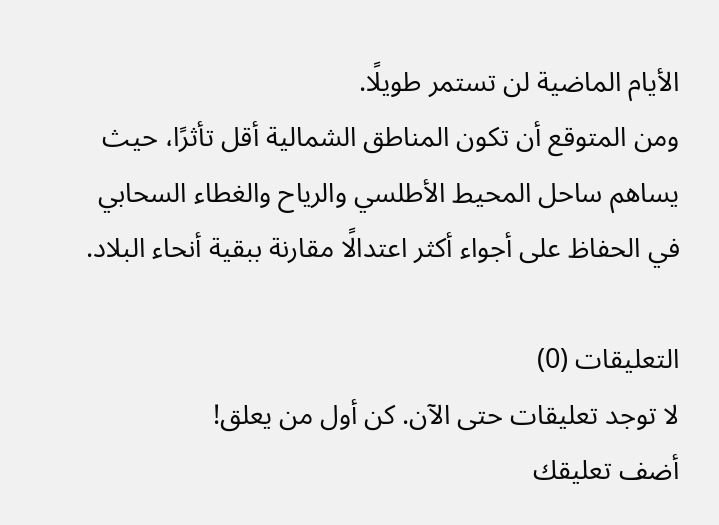الأيام الماضية لن تستمر طويلًا.
ومن المتوقع أن تكون المناطق الشمالية أقل تأثرًا، حيث يساهم ساحل المحيط الأطلسي والرياح والغطاء السحابي في الحفاظ على أجواء أكثر اعتدالًا مقارنة ببقية أنحاء البلاد.

التعليقات (0)
لا توجد تعليقات حتى الآن. كن أول من يعلق!
أضف تعليقك